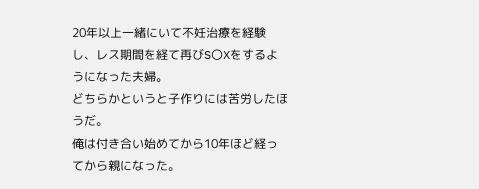20年以上一緒にいて不妊治療を経験し、レス期間を経て再びS〇Xをするようになった夫婦。
どちらかというと子作りには苦労したほうだ。
俺は付き合い始めてから10年ほど経ってから親になった。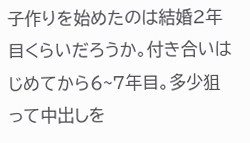子作りを始めたのは結婚2年目くらいだろうか。付き合いはじめてから6~7年目。多少狙って中出しを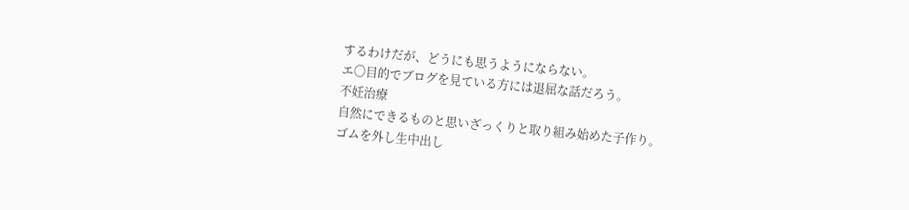するわけだが、どうにも思うようにならない。
エ〇目的でブログを見ている方には退屈な話だろう。
不妊治療
自然にできるものと思いざっくりと取り組み始めた子作り。
ゴムを外し生中出し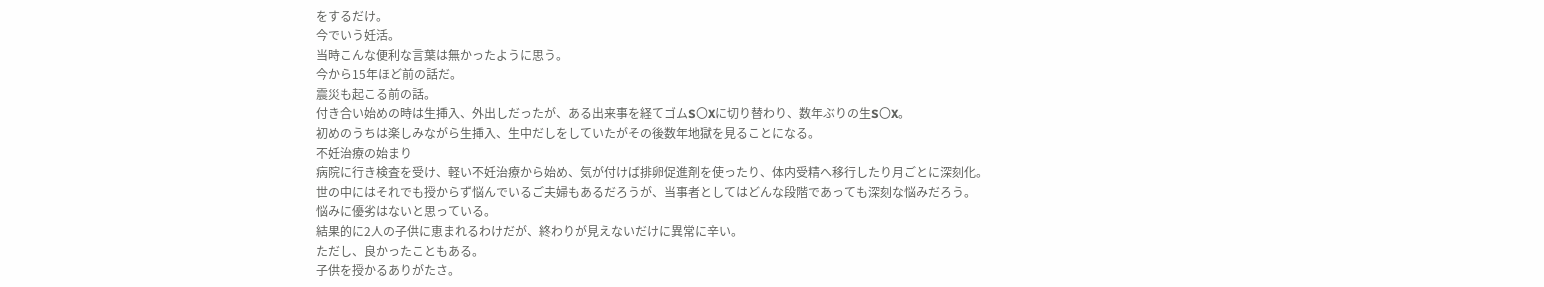をするだけ。
今でいう妊活。
当時こんな便利な言葉は無かったように思う。
今から15年ほど前の話だ。
震災も起こる前の話。
付き合い始めの時は生挿入、外出しだったが、ある出来事を経てゴムS〇Xに切り替わり、数年ぶりの生S〇X。
初めのうちは楽しみながら生挿入、生中だしをしていたがその後数年地獄を見ることになる。
不妊治療の始まり
病院に行き検査を受け、軽い不妊治療から始め、気が付けば排卵促進剤を使ったり、体内受精へ移行したり月ごとに深刻化。
世の中にはそれでも授からず悩んでいるご夫婦もあるだろうが、当事者としてはどんな段階であっても深刻な悩みだろう。
悩みに優劣はないと思っている。
結果的に2人の子供に恵まれるわけだが、終わりが見えないだけに異常に辛い。
ただし、良かったこともある。
子供を授かるありがたさ。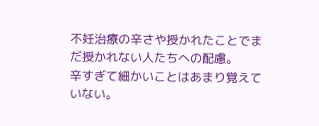不妊治療の辛さや授かれたことでまだ授かれない人たちへの配慮。
辛すぎて細かいことはあまり覚えていない。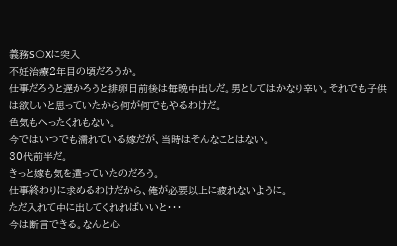義務S〇Xに突入
不妊治療2年目の頃だろうか。
仕事だろうと遅かろうと排卵日前後は毎晩中出しだ。男としてはかなり辛い。それでも子供は欲しいと思っていたから何が何でもやるわけだ。
色気もへったくれもない。
今ではいつでも濡れている嫁だが、当時はそんなことはない。
30代前半だ。
きっと嫁も気を遣っていたのだろう。
仕事終わりに求めるわけだから、俺が必要以上に疲れないように。
ただ入れて中に出してくれればいいと・・・
今は断言できる。なんと心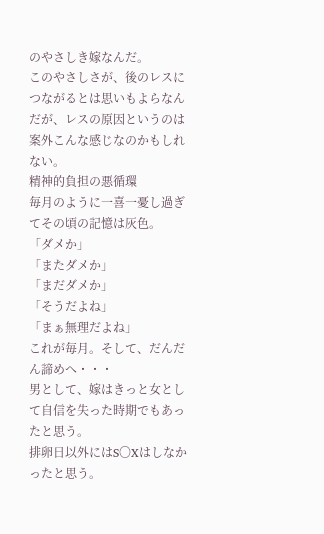のやさしき嫁なんだ。
このやさしさが、後のレスにつながるとは思いもよらなんだが、レスの原因というのは案外こんな感じなのかもしれない。
精神的負担の悪循環
毎月のように一喜一憂し過ぎてその頃の記憶は灰色。
「ダメか」
「またダメか」
「まだダメか」
「そうだよね」
「まぁ無理だよね」
これが毎月。そして、だんだん諦めへ・・・
男として、嫁はきっと女として自信を失った時期でもあったと思う。
排卵日以外にはS〇Xはしなかったと思う。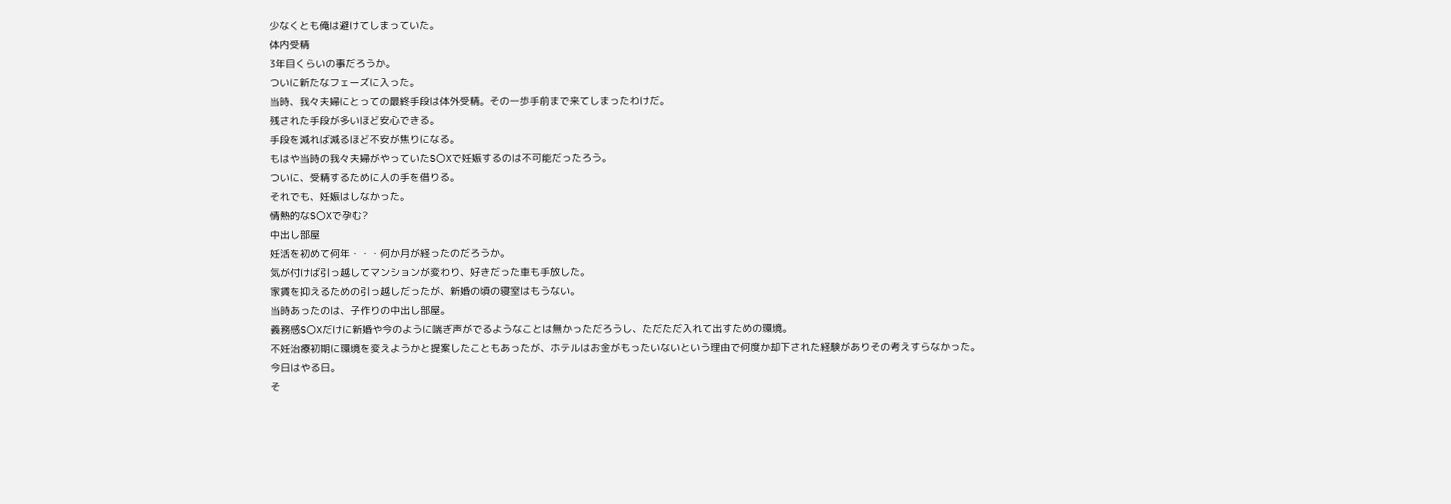少なくとも俺は避けてしまっていた。
体内受精
3年目くらいの事だろうか。
ついに新たなフェーズに入った。
当時、我々夫婦にとっての最終手段は体外受精。その一歩手前まで来てしまったわけだ。
残された手段が多いほど安心できる。
手段を減れば減るほど不安が焦りになる。
もはや当時の我々夫婦がやっていたS〇Xで妊娠するのは不可能だったろう。
ついに、受精するために人の手を借りる。
それでも、妊娠はしなかった。
情熱的なS〇Xで孕む?
中出し部屋
妊活を初めて何年・・・何か月が経ったのだろうか。
気が付けば引っ越してマンションが変わり、好きだった車も手放した。
家賃を抑えるための引っ越しだったが、新婚の頃の寝室はもうない。
当時あったのは、子作りの中出し部屋。
義務感S〇Xだけに新婚や今のように喘ぎ声がでるようなことは無かっただろうし、ただただ入れて出すための環境。
不妊治療初期に環境を変えようかと提案したこともあったが、ホテルはお金がもったいないという理由で何度か却下された経験がありその考えすらなかった。
今日はやる日。
そ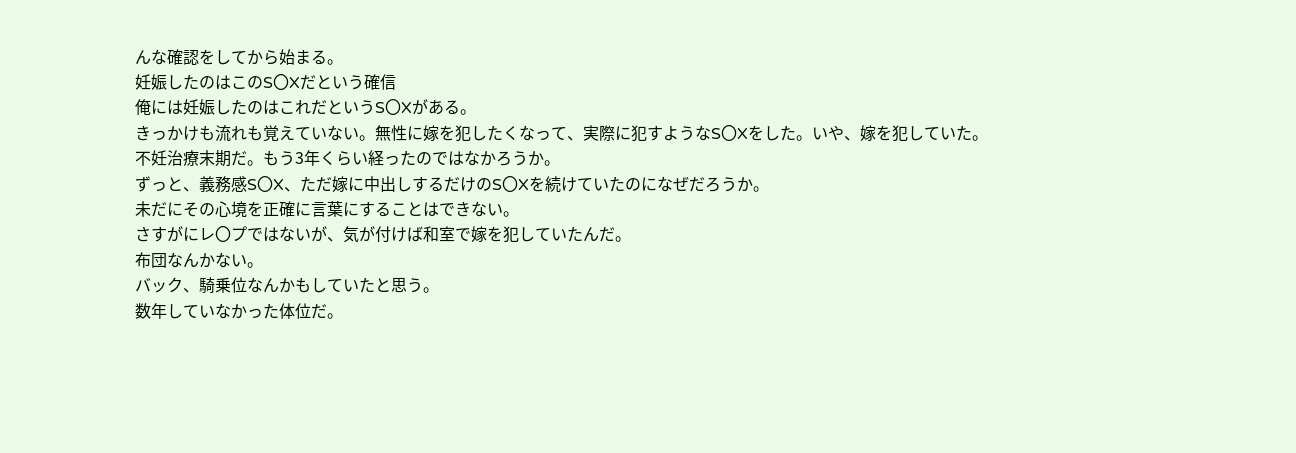んな確認をしてから始まる。
妊娠したのはこのS〇Xだという確信
俺には妊娠したのはこれだというS〇Xがある。
きっかけも流れも覚えていない。無性に嫁を犯したくなって、実際に犯すようなS〇Xをした。いや、嫁を犯していた。
不妊治療末期だ。もう3年くらい経ったのではなかろうか。
ずっと、義務感S〇X、ただ嫁に中出しするだけのS〇Xを続けていたのになぜだろうか。
未だにその心境を正確に言葉にすることはできない。
さすがにレ〇プではないが、気が付けば和室で嫁を犯していたんだ。
布団なんかない。
バック、騎乗位なんかもしていたと思う。
数年していなかった体位だ。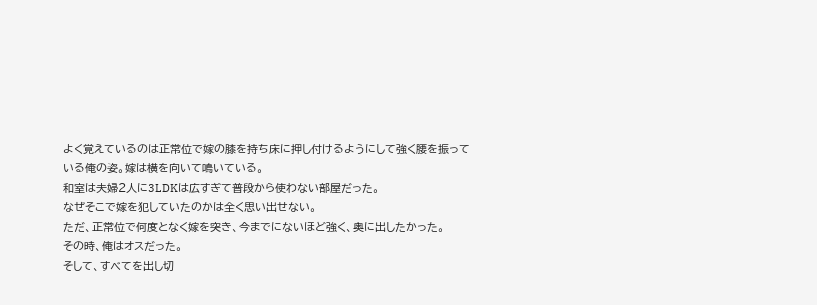よく覚えているのは正常位で嫁の膝を持ち床に押し付けるようにして強く腰を振っている俺の姿。嫁は横を向いて鳴いている。
和室は夫婦2人に3LDKは広すぎて普段から使わない部屋だった。
なぜそこで嫁を犯していたのかは全く思い出せない。
ただ、正常位で何度となく嫁を突き、今までにないほど強く、奥に出したかった。
その時、俺はオスだった。
そして、すべてを出し切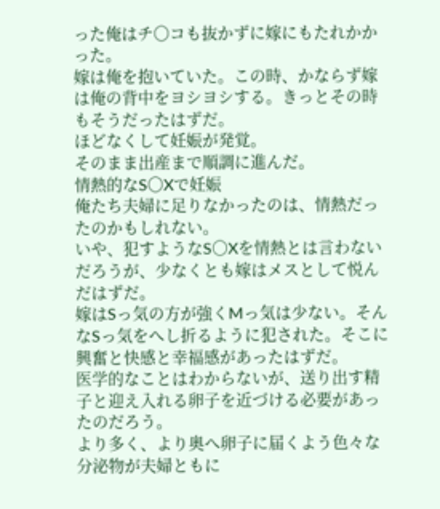った俺はチ〇コも抜かずに嫁にもたれかかった。
嫁は俺を抱いていた。この時、かならず嫁は俺の背中をヨシヨシする。きっとその時もそうだったはずだ。
ほどなくして妊娠が発覚。
そのまま出産まで順調に進んだ。
情熱的なS〇Xで妊娠
俺たち夫婦に足りなかったのは、情熱だったのかもしれない。
いや、犯すようなS〇Xを情熱とは言わないだろうが、少なくとも嫁はメスとして悦んだはずだ。
嫁はSっ気の方が強くMっ気は少ない。そんなSっ気をへし折るように犯された。そこに興奮と快感と幸福感があったはずだ。
医学的なことはわからないが、送り出す精子と迎え入れる卵子を近づける必要があったのだろう。
より多く、より奥へ卵子に届くよう色々な分泌物が夫婦ともに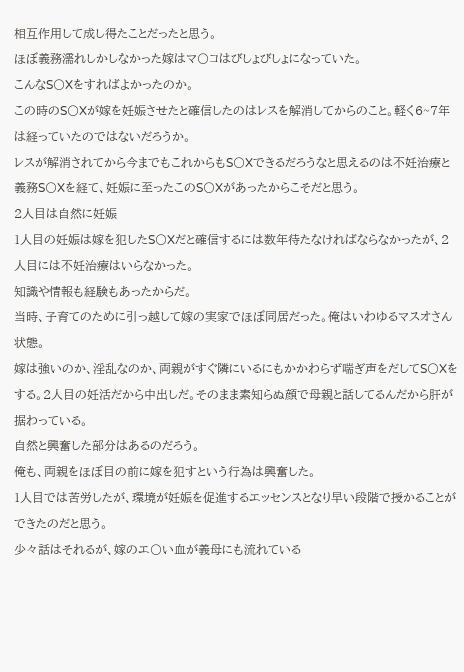相互作用して成し得たことだったと思う。
ほぼ義務濡れしかしなかった嫁はマ〇コはびしょびしょになっていた。
こんなS〇Xをすればよかったのか。
この時のS〇Xが嫁を妊娠させたと確信したのはレスを解消してからのこと。軽く6~7年は経っていたのではないだろうか。
レスが解消されてから今までもこれからもS〇Xできるだろうなと思えるのは不妊治療と義務S〇Xを経て、妊娠に至ったこのS〇Xがあったからこそだと思う。
2人目は自然に妊娠
1人目の妊娠は嫁を犯したS〇Xだと確信するには数年待たなければならなかったが、2人目には不妊治療はいらなかった。
知識や情報も経験もあったからだ。
当時、子育てのために引っ越して嫁の実家でほぼ同居だった。俺はいわゆるマスオさん状態。
嫁は強いのか、淫乱なのか、両親がすぐ隣にいるにもかかわらず喘ぎ声をだしてS〇Xをする。2人目の妊活だから中出しだ。そのまま素知らぬ顔で母親と話してるんだから肝が据わっている。
自然と興奮した部分はあるのだろう。
俺も、両親をほぼ目の前に嫁を犯すという行為は興奮した。
1人目では苦労したが、環境が妊娠を促進するエッセンスとなり早い段階で授かることができたのだと思う。
少々話はそれるが、嫁のエ〇い血が義母にも流れている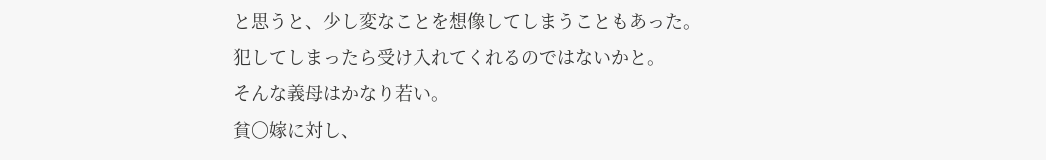と思うと、少し変なことを想像してしまうこともあった。
犯してしまったら受け入れてくれるのではないかと。
そんな義母はかなり若い。
貧〇嫁に対し、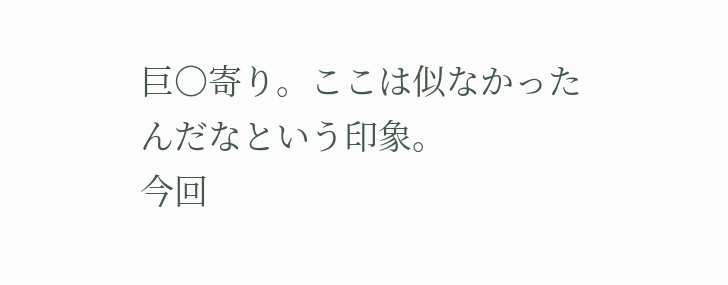巨〇寄り。ここは似なかったんだなという印象。
今回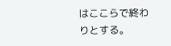はここらで終わりとする。